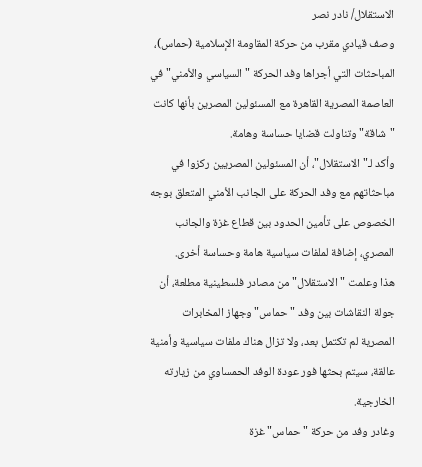الاستقلال/ نادر نصر
وصف قيادي مقرب من حركة المقاومة الإسلامية (حماس)، المباحثات التي أجراها وفد الحركة "السياسي والأمني" في العاصمة المصرية القاهرة مع المسئولين المصرين بأنها كانت "شاقة" وتناولت قضايا حساسة وهامة.
وأكد لـ"الاستقلال"، أن المسئولين المصريين ركزوا في مباحثاتهم مع وفد الحركة على الجانب الأمني المتعلق بوجه الخصوص على تأمين الحدود بين قطاع غزة والجانب المصري، إضافة لملفات سياسية هامة وحساسة أخرى.
هذا وعلمت "الاستقلال" من مصادر فلسطينية مطلعة، أن جولة النقاشات بين وفد "حماس" وجهاز المخابرات المصرية لم تكتمل بعد، ولا تزال هناك ملفات سياسية وأمنية عالقة، سيتم بحثها فور عودة الوفد الحمساوي من زيارته الخارجية.
وغادر وفد من حركة "حماس" غزة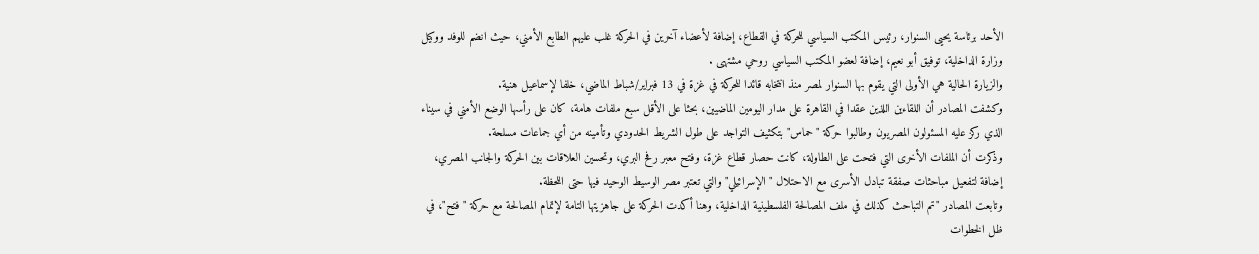الأحد برئاسة يحيى السنوار، رئيس المكتب السياسي للحركة في القطاع، إضافة لأعضاء آخرين في الحركة غلب عليهم الطابع الأمني، حيث انضم للوفد ووكيل وزارة الداخلية، توفيق أبو نعيم، إضافة لعضو المكتب السياسي روحي مشتهى .
والزيارة الحالية هي الأولى التي يقوم بها السنوار لمصر منذ انتخابه قائدا للحركة في غزة في 13 فبراير/شباط الماضي، خلفا لإسماعيل هنية.
وكشفت المصادر أن اللقاءين اللذين عقدا في القاهرة على مدار اليومين الماضيين، بحثا على الأقل سبع ملفات هامة، كان على رأسها الوضع الأمني في سيناء الذي ركز عليه المسئولون المصريون وطالبوا حركة "حماس" بتكثيف التواجد على طول الشريط الحدودي وتأمينه من أي جماعات مسلحة.
وذكرت أن الملفات الأخرى التي فتحت على الطاولة، كانت حصار قطاع غزة، وفتح معبر رفح البري، وتحسين العلاقات بين الحركة والجانب المصري، إضافة لتفعيل مباحثات صفقة تبادل الأسرى مع الاحتلال "الإسرائيلي" والتي تعتبر مصر الوسيط الوحيد فيها حتى اللحظة.
وتابعت المصادر "تم التباحث كذلك في ملف المصالحة الفلسطينية الداخلية، وهنا أكدت الحركة على جاهزيتها التامة لإتمام المصالحة مع حركة "فتح"، في ظل الخطوات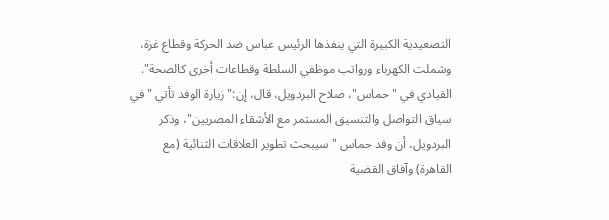التصعيدية الكبيرة التي ينفذها الرئيس عباس ضد الحركة وقطاع غزة، وشملت الكهرباء ورواتب موظفي السلطة وقطاعات أخرى كالصحة".
القيادي في "حماس"، صلاح البردويل، قال، إن:" زيارة الوفد تأتي "في سياق التواصل والتنسيق المستمر مع الأشقاء المصريين"، وذكر البردويل، أن وفد حماس "سيبحث تطوير العلاقات الثنائية (مع القاهرة) وآفاق القضية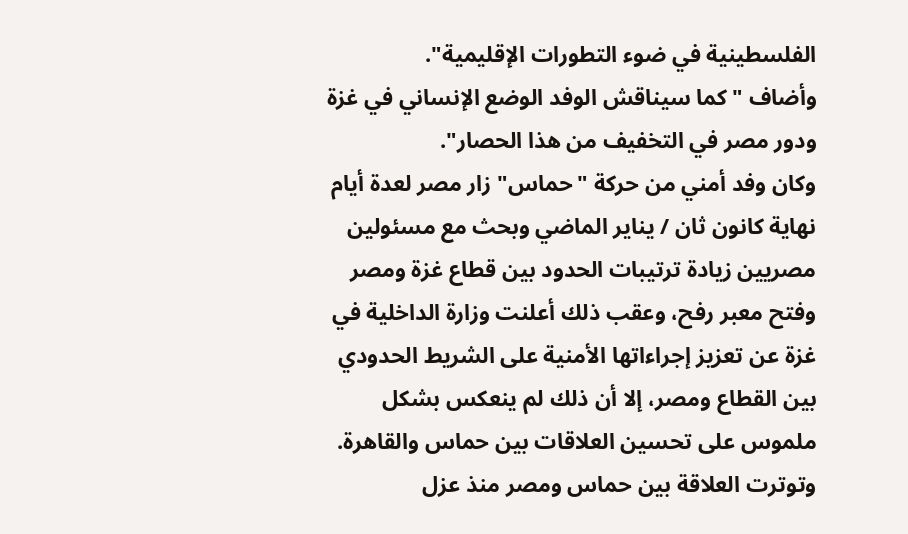الفلسطينية في ضوء التطورات الإقليمية".
وأضاف "كما سيناقش الوفد الوضع الإنساني في غزة ودور مصر في التخفيف من هذا الحصار".
وكان وفد أمني من حركة "حماس" زار مصر لعدة أيام نهاية كانون ثان / يناير الماضي وبحث مع مسئولين مصريين زيادة ترتيبات الحدود بين قطاع غزة ومصر وفتح معبر رفح، وعقب ذلك أعلنت وزارة الداخلية في غزة عن تعزيز إجراءاتها الأمنية على الشريط الحدودي بين القطاع ومصر، إلا أن ذلك لم ينعكس بشكل ملموس على تحسين العلاقات بين حماس والقاهرة.
وتوترت العلاقة بين حماس ومصر منذ عزل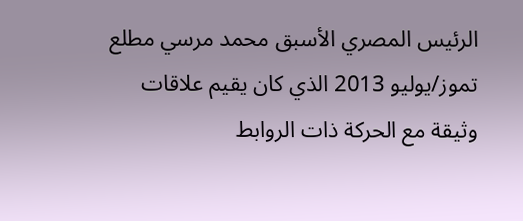الرئيس المصري الأسبق محمد مرسي مطلع تموز/يوليو 2013 الذي كان يقيم علاقات وثيقة مع الحركة ذات الروابط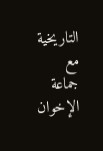التاريخية مع جماعة الإخوان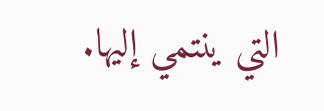التي ينتمي إليها.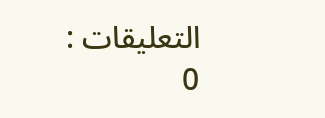التعليقات : 0